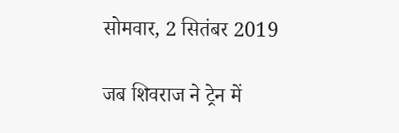सोमवार, 2 सितंबर 2019

जब शिवराज ने ट्रेन में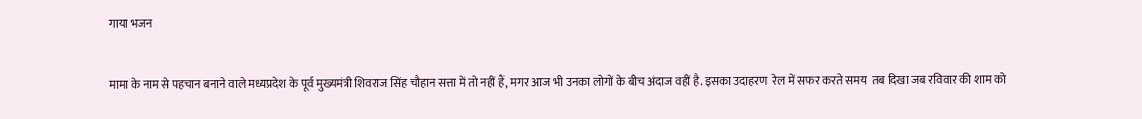गाया भजन


मामा के नाम से पहचान बनाने वाले मध्यप्रदेश के पूर्व मुख्यमंत्री शिवराज सिंह चौहान सत्ता में तो नहीं हैं, मगर आज भी उनका लोगों के बीच अंदाज वहीं है. इसका उदाहरण  रेल में सफर करते समय  तब दिखा जब रविवार की शाम को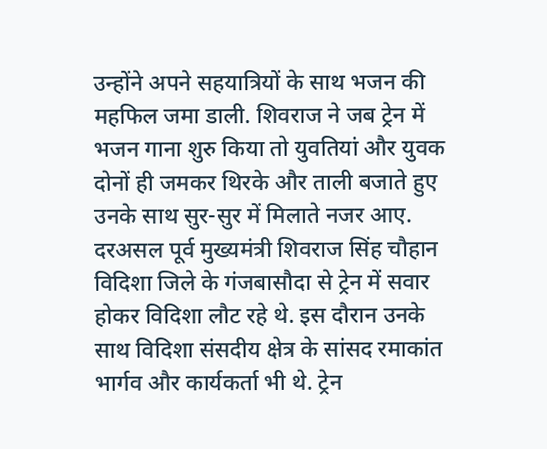उन्होंने अपने सहयात्रियों के साथ भजन की महफिल जमा डाली. शिवराज ने जब ट्रेन में भजन गाना शुरु किया तो युवतियां और युवक दोनों ही जमकर थिरके और ताली बजाते हुए उनके साथ सुर-सुर में मिलाते नजर आए.
दरअसल पूर्व मुख्यमंत्री शिवराज सिंह चौहान विदिशा जिले के गंजबासौदा से ट्रेन में सवार होकर विदिशा लौट रहे थे. इस दौरान उनके साथ विदिशा संसदीय क्षेत्र के सांसद रमाकांत भार्गव और कार्यकर्ता भी थे. ट्रेन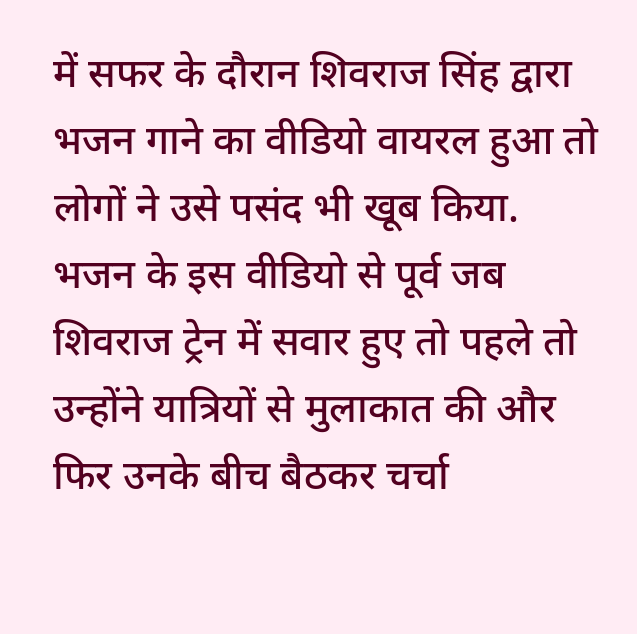में सफर के दौरान शिवराज सिंह द्वारा भजन गाने का वीडियो वायरल हुआ तो लोगों ने उसे पसंद भी खूब किया. भजन के इस वीडियो से पूर्व जब शिवराज ट्रेन में सवार हुए तो पहले तो उन्होंने यात्रियों से मुलाकात की और फिर उनके बीच बैठकर चर्चा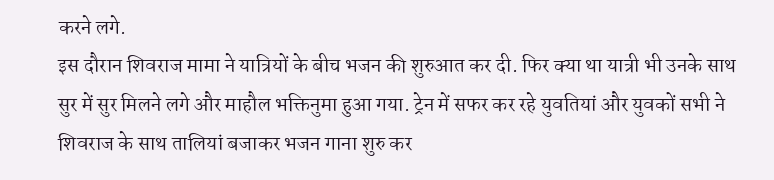करने लगे.
इस दौरान शिवराज मामा ने यात्रियों के बीच भजन की शुरुआत कर दी. फिर क्या था यात्री भी उनके साथ सुर में सुर मिलने लगे और माहौल भक्तिनुमा हुआ गया. ट्रेन में सफर कर रहे युवतियां और युवकों सभी ने शिवराज के साथ तालियां बजाकर भजन गाना शुरु कर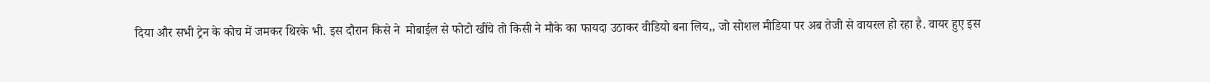दिया और सभी ट्रेन के कोच में जमकर थिरके भी. इस दौरान किसे ने  मोबाईल से फोटो खींचे तो किसी ने मौके का फायदा उठाकर वीडियो बना लिय,, जो सोशल मीडिया पर अब तेजी से वायरल हो रहा है. वायर हुए इस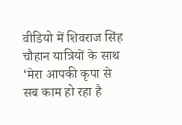वीडियो में शिवराज सिंह चौहान यात्रियों के साथ ‘मेरा आपकी कृपा से सब काम हो रहा है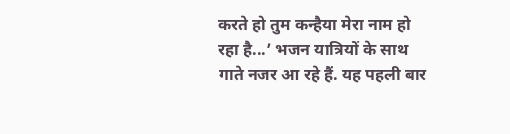करते हो तुम कन्हैया मेरा नाम हो रहा है...’ भजन यात्रियों के साथ गाते नजर आ रहे हैं. यह पहली बार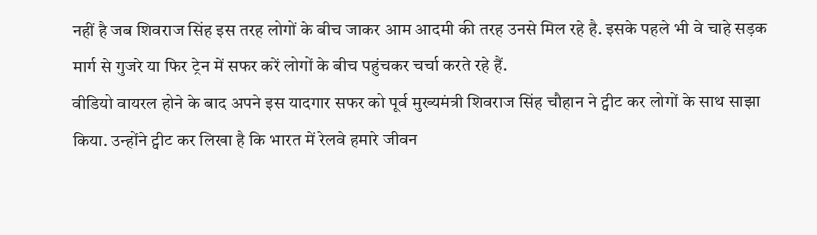नहीं है जब शिवराज सिंह इस तरह लोगों के बीच जाकर आम आदमी की तरह उनसे मिल रहे है. इसके पहले भी वे चाहे सड़क मार्ग से गुजरे या फिर ट्रेन में सफर करें लोगों के बीच पहुंचकर चर्चा करते रहे हैं.
वीडियो वायरल होने के बाद अपने इस यादगार सफर को पूर्व मुख्यमंत्री शिवराज सिंह चौहान ने ट्वीट कर लोगों के साथ साझा किया. उन्होंने ट्वीट कर लिखा है कि भारत में रेलवे हमारे जीवन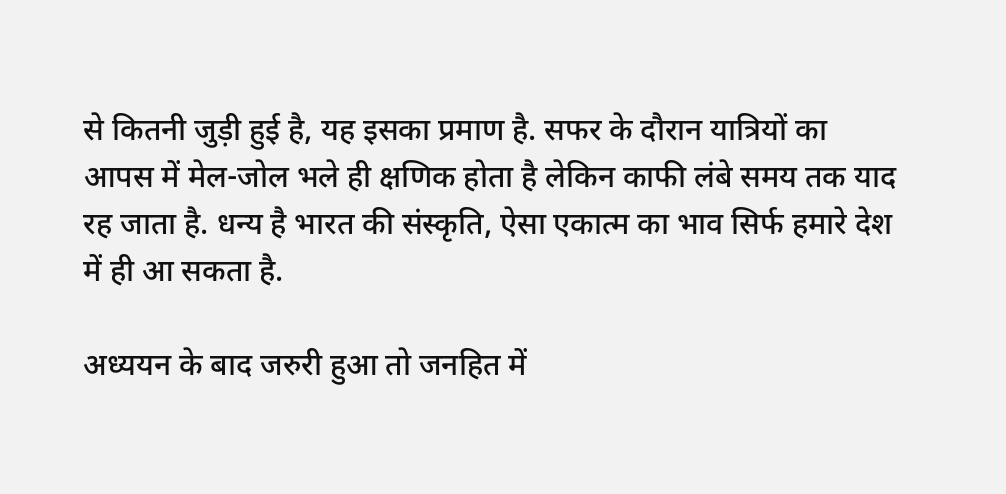से कितनी जुड़ी हुई है, यह इसका प्रमाण है. सफर के दौरान यात्रियों का आपस में मेल-जोल भले ही क्षणिक होता है लेकिन काफी लंबे समय तक याद रह जाता है. धन्य है भारत की संस्कृति, ऐसा एकात्म का भाव सिर्फ हमारे देश में ही आ सकता है.

अध्ययन के बाद जरुरी हुआ तो जनहित में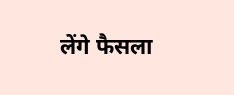लेंगे फैसला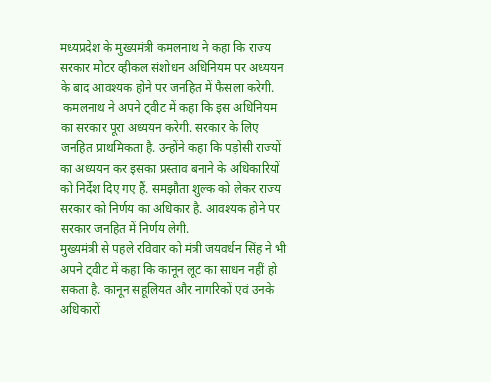मध्यप्रदेश के मुख्यमंत्री कमलनाथ ने कहा कि राज्य सरकार मोटर व्हीकल संशोधन अधिनियम पर अध्ययन के बाद आवश्यक होने पर जनहित में फैसला करेगी.
 कमलनाथ ने अपने ट्वीट में कहा कि इस अधिनियम का सरकार पूरा अध्ययन करेगी. सरकार के लिए जनहित प्राथमिकता है. उन्होंने कहा कि पड़ोसी राज्यों का अध्ययन कर इसका प्रस्ताव बनाने के अधिकारियों को निर्देश दिए गए हैं. समझौता शुल्क को लेकर राज्य सरकार को निर्णय का अधिकार है. आवश्यक होने पर सरकार जनहित में निर्णय लेगी.
मुख्यमंत्री से पहले रविवार को मंत्री जयवर्धन सिंह ने भी अपने ट्वीट में कहा कि कानून लूट का साधन नहीं हो सकता है. कानून सहूलियत और नागरिकों एवं उनके अधिकारों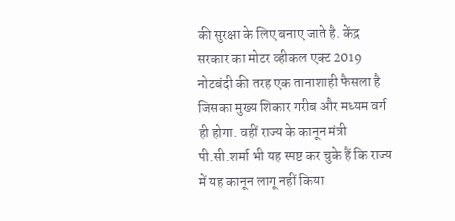की सुरक्षा के लिए बनाए जाते है. केंद्र सरकार का मोटर व्हीकल एक्ट 2019 नोटबंदी की तरह एक तानाशाही फैसला है जिसका मुख्य शिकार गरीब और मध्यम वर्ग ही होगा. वहीं राज्य के कानून मंत्री पी.सी.शर्मा भी यह स्पष्ट कर चुके हैं कि राज्य में यह कानून लागू नहीं किया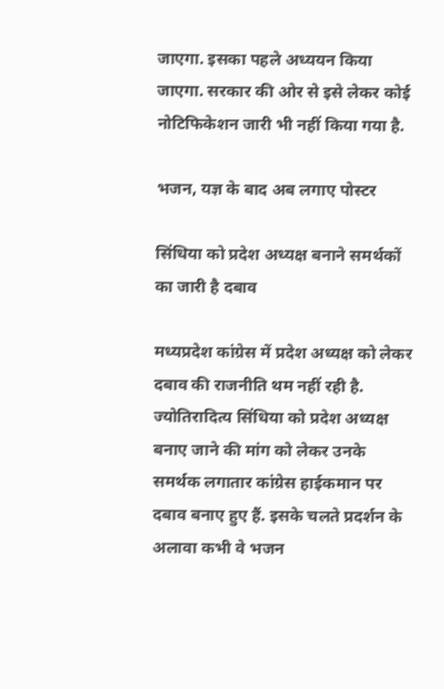जाएगा. इसका पहले अध्ययन किया जाएगा. सरकार की ओर से इसे लेकर कोई नोटिफिकेशन जारी भी नहीं किया गया है.

भजन, यज्ञ के बाद अब लगाए पोस्टर

सिंधिया को प्रदेश अध्यक्ष बनाने समर्थकों का जारी है दबाव

मध्यप्रदेश कांग्रेस में प्रदेश अध्यक्ष को लेकर दबाव की राजनीति थम नहीं रही है. ज्योतिरादित्य सिंधिया को प्रदेश अध्यक्ष बनाए जाने की मांग को लेकर उनके समर्थक लगातार कांग्रेस हाईकमान पर दबाव बनाए हुए हैं. इसके चलते प्रदर्शन के अलावा कभी वे भजन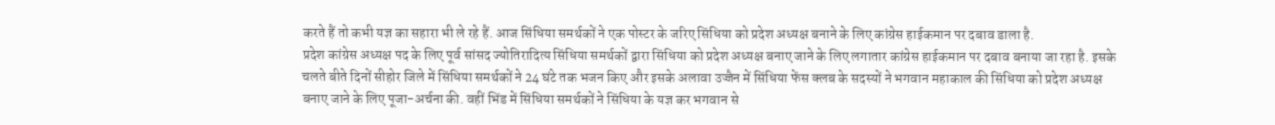करते हैं तो कभी यज्ञ का सहारा भी ले रहे हैं. आज सिंधिया समर्थकों ने एक पोस्टर के जरिए सिंधिया को प्रदेश अध्यक्ष बनाने के लिए कांग्रेस हाईकमान पर दबाव डाला है.
प्रदेश कांग्रेस अध्यक्ष पद के लिए पूर्व सांसद ज्योतिरादित्य सिंधिया समर्थकों द्वारा सिंधिया को प्रदेश अध्यक्ष बनाए जाने के लिए लगातार कांग्रेस हाईकमान पर दबाव बनाया जा रहा है. इसके चलते बीते दिनों सीहोर जिले में सिंधिया समर्थकों ने 24 घंटे तक भजन किए और इसके अलावा उज्जैन में सिंधिया फेंस क्लब के सदस्यों ने भगवान महाकाल की सिंधिया को प्रदेश अध्यक्ष बनाए जाने के लिए पूजा-अर्चना की. वहीं भिंड में सिंधिया समर्थकों ने सिंधिया के यज्ञ कर भगवान से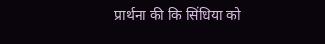प्रार्थना की कि सिंधिया को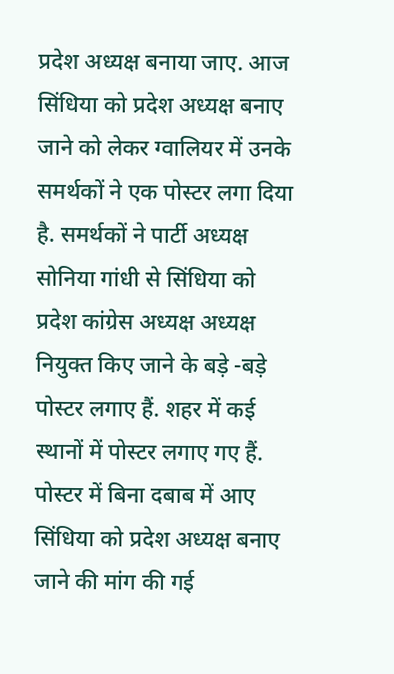प्रदेश अध्यक्ष बनाया जाए. आज सिंधिया को प्रदेश अध्यक्ष बनाए जाने को लेकर ग्वालियर में उनके समर्थकों ने एक पोस्टर लगा दिया है. समर्थकों ने पार्टी अध्यक्ष सोनिया गांधी से सिंधिया को प्रदेश कांग्रेस अध्यक्ष अध्यक्ष नियुक्त किए जाने के बड़े -बड़े पोस्टर लगाए हैं. शहर में कई स्थानों में पोस्टर लगाए गए हैं. पोस्टर में बिना दबाब में आए सिंधिया को प्रदेश अध्यक्ष बनाए जाने की मांग की गई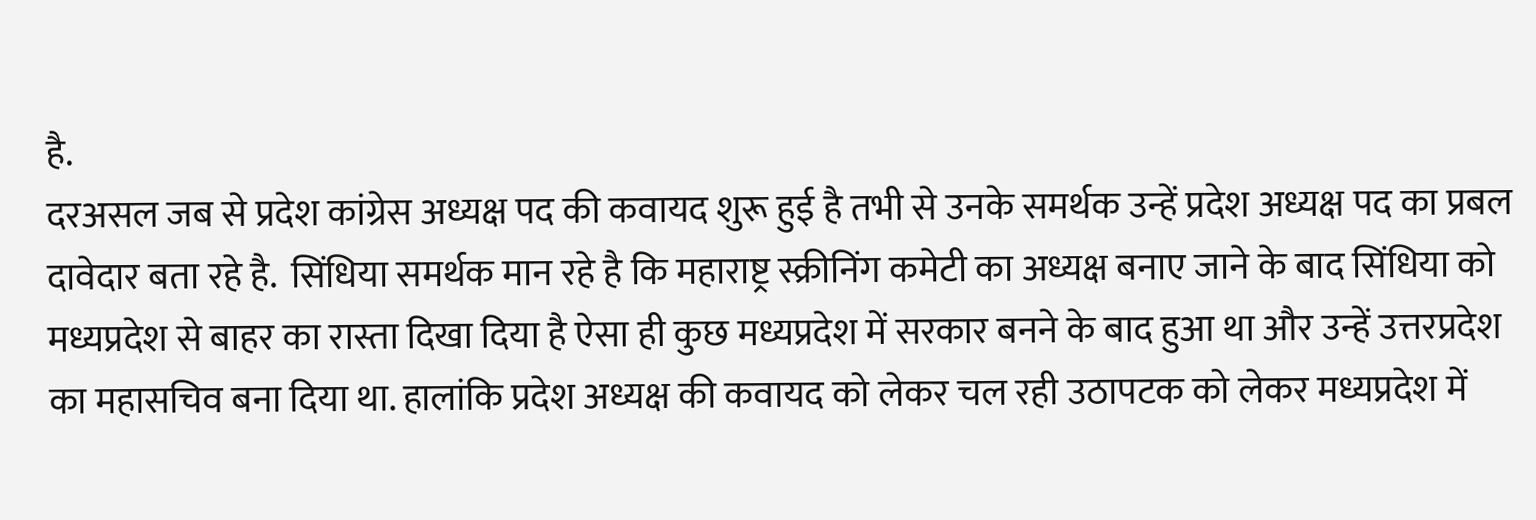है.
दरअसल जब से प्रदेश कांग्रेस अध्यक्ष पद की कवायद शुरू हुई है तभी से उनके समर्थक उन्हें प्रदेश अध्यक्ष पद का प्रबल दावेदार बता रहे है.  सिंधिया समर्थक मान रहे है कि महाराष्ट्र स्क्रीनिंग कमेटी का अध्यक्ष बनाए जाने के बाद सिंधिया को मध्यप्रदेश से बाहर का रास्ता दिखा दिया है ऐसा ही कुछ मध्यप्रदेश में सरकार बनने के बाद हुआ था और उन्हें उत्तरप्रदेश का महासचिव बना दिया था. हालांकि प्रदेश अध्यक्ष की कवायद को लेकर चल रही उठापटक को लेकर मध्यप्रदेश में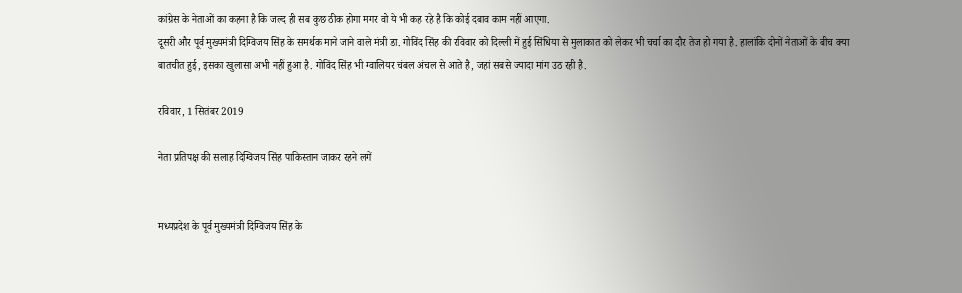कांग्रेस के नेताओं का कहना है कि जल्द ही सब कुछ ठीक होगा मगर वो ये भी कह रहे है कि कोई दबाव काम नहीं आएगा.
दूसरी और पूर्व मुख्यमंत्री दिग्विजय सिंह के समर्थक माने जाने वाले मंत्री डा. गोविंद सिंह की रविवार को दिल्ली में हुई सिंधिया से मुलाकात को लेकर भी चर्चा का दौर तेज हो गया है. हालांकि दोनों नेताओं के बीच क्या बातचीत हुई, इसका खुलासा अभी नहीं हुआ है. गोविंद सिंह भी ग्वालियर चंबल अंचल से आते है, जहां सबसे ज्यादा मांग उठ रही है.

रविवार, 1 सितंबर 2019

नेता प्रतिपक्ष की सलाह दिग्विजय सिंह पाकिस्तान जाकर रहने लगें


मध्यप्रदेश के पूर्व मुख्यमंत्री दिग्विजय सिंह के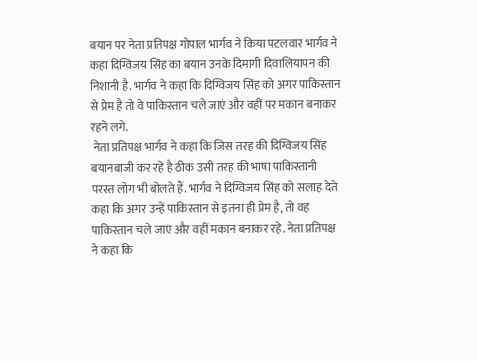बयान पर नेता प्रतिपक्ष गोपाल भार्गव ने किया पटलवार भार्गव ने कहा दिग्विजय सिंह का बयान उनके दिमागी दिवालियापन की निशानी है. भार्गव ने कहा कि दिग्विजय सिंह को अगर पाकिस्तान से प्रेम है तो वे पाकिस्तान चले जाएं और वहीं पर मकान बनाकर रहने लगे.
 नेता प्रतिपक्ष भार्गव ने कहा कि जिस तरह की दिग्विजय सिंह  बयानबाजी कर रहे है ठीक उसी तरह की भाषा पाकिस्तानी परस्त लोग भी बोलते हैं. भार्गव ने दिग्विजय सिंह को सलाह देते कहा कि अगर उन्हें पाकिस्तान से इतना ही प्रेम है, तो वह पाकिस्तान चले जाएं और वहीं मकान बनाकर रहे. नेता प्रतिपक्ष ने कहा कि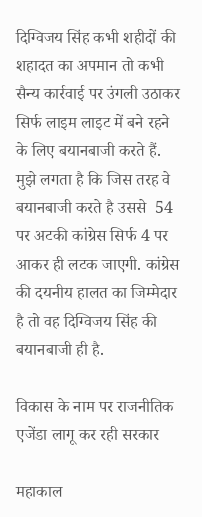दिग्विजय सिंह कभी शहीदों की शहादत का अपमान तो कभी सैन्य कार्रवाई पर उंगली उठाकर सिर्फ लाइम लाइट में बने रहने के लिए बयानबाजी करते हैं. मुझे लगता है कि जिस तरह वे बयानबाजी करते है उससे  54 पर अटकी कांग्रेस सिर्फ 4 पर आकर ही लटक जाएगी. कांग्रेस की दयनीय हालत का जिम्मेदार है तो वह दिग्विजय सिंह की बयानबाजी ही है.

विकास के नाम पर राजनीतिक एजेंडा लागू कर रही सरकार

महाकाल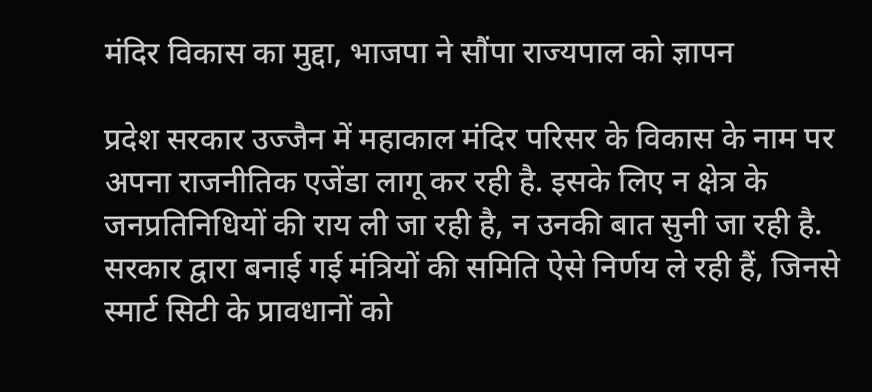मंदिर विकास का मुद्दा, भाजपा ने सौंपा राज्यपाल को ज्ञापन

प्रदेश सरकार उज्जैन में महाकाल मंदिर परिसर के विकास के नाम पर अपना राजनीतिक एजेंडा लागू कर रही है. इसके लिए न क्षेत्र के जनप्रतिनिधियों की राय ली जा रही है, न उनकी बात सुनी जा रही है. सरकार द्वारा बनाई गई मंत्रियों की समिति ऐसे निर्णय ले रही हैं, जिनसे स्मार्ट सिटी के प्रावधानों को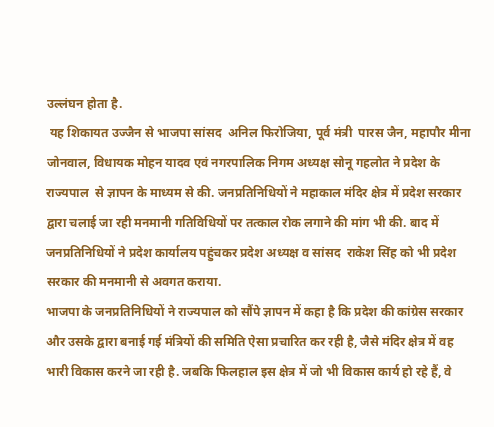उल्लंघन होता है.
 यह शिकायत उज्जैन से भाजपा सांसद  अनिल फिरोजिया, पूर्व मंत्री  पारस जैन, महापौर मीना जोनवाल, विधायक मोहन यादव एवं नगरपालिक निगम अध्यक्ष सोनू गहलोत ने प्रदेश के राज्यपाल  से ज्ञापन के माध्यम से की. जनप्रतिनिधियों ने महाकाल मंदिर क्षेत्र में प्रदेश सरकार द्वारा चलाई जा रही मनमानी गतिविधियों पर तत्काल रोक लगाने की मांग भी की. बाद में जनप्रतिनिधियों ने प्रदेश कार्यालय पहुंचकर प्रदेश अध्यक्ष व सांसद  राकेश सिंह को भी प्रदेश सरकार की मनमानी से अवगत कराया.
भाजपा के जनप्रतिनिधियों ने राज्यपाल को सौंपे ज्ञापन में कहा है कि प्रदेश की कांग्रेस सरकार और उसके द्वारा बनाई गई मंत्रियों की समिति ऐसा प्रचारित कर रही है, जैसे मंदिर क्षेत्र में वह भारी विकास करने जा रही है. जबकि फिलहाल इस क्षेत्र में जो भी विकास कार्य हो रहे हैं, वे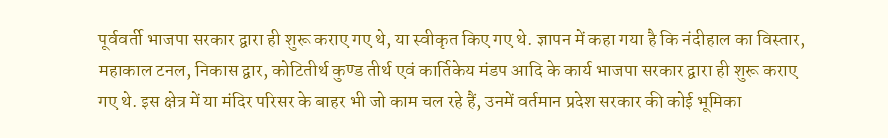पूर्ववर्ती भाजपा सरकार द्वारा ही शुरू कराए गए थे, या स्वीकृत किए गए थे. ज्ञापन में कहा गया है कि नंदीहाल का विस्तार, महाकाल टनल, निकास द्वार, कोटितीर्थ कुण्ड तीर्थ एवं कार्तिकेय मंडप आदि के कार्य भाजपा सरकार द्वारा ही शुरू कराए गए थे. इस क्षेत्र में या मंदिर परिसर के बाहर भी जो काम चल रहे हैं, उनमें वर्तमान प्रदेश सरकार की कोई भूमिका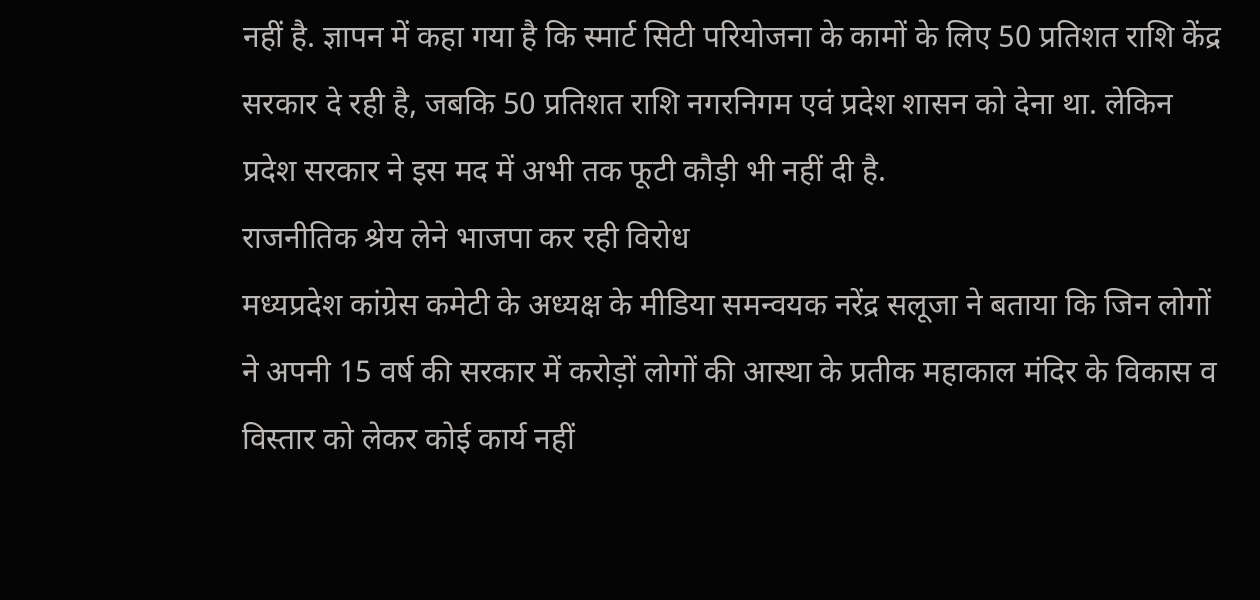नहीं है. ज्ञापन में कहा गया है कि स्मार्ट सिटी परियोजना के कामों के लिए 50 प्रतिशत राशि केंद्र सरकार दे रही है, जबकि 50 प्रतिशत राशि नगरनिगम एवं प्रदेश शासन को देना था. लेकिन प्रदेश सरकार ने इस मद में अभी तक फूटी कौड़ी भी नहीं दी है.
राजनीतिक श्रेय लेने भाजपा कर रही विरोध
मध्यप्रदेश कांग्रेस कमेटी के अध्यक्ष के मीडिया समन्वयक नरेंद्र सलूजा ने बताया कि जिन लोगों ने अपनी 15 वर्ष की सरकार में करोड़ों लोगों की आस्था के प्रतीक महाकाल मंदिर के विकास व विस्तार को लेकर कोई कार्य नहीं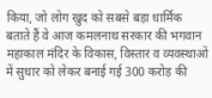किया, जो लोग खुद को सबसे बड़ा धार्मिक बताते हैं वे आज कमलनाथ सरकार की भगवान महाकाल मंदिर के विकास, विस्तार व व्यवस्थाओं में सुधार को लेकर बनाई गई 300 करोड़ की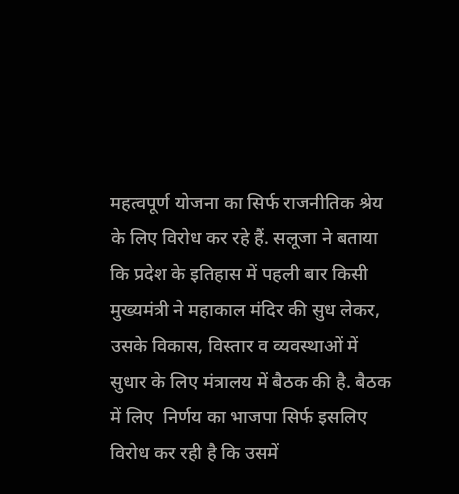महत्वपूर्ण योजना का सिर्फ राजनीतिक श्रेय के लिए विरोध कर रहे हैं. सलूजा ने बताया कि प्रदेश के इतिहास में पहली बार किसी मुख्यमंत्री ने महाकाल मंदिर की सुध लेकर, उसके विकास, विस्तार व व्यवस्थाओं में सुधार के लिए मंत्रालय में बैठक की है. बैठक में लिए  निर्णय का भाजपा सिर्फ इसलिए विरोध कर रही है कि उसमें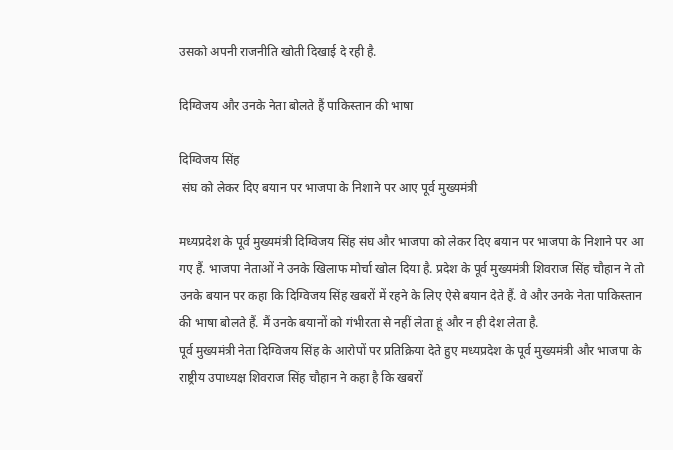उसको अपनी राजनीति खोती दिखाई दे रही है.

दिग्विजय और उनके नेता बोलते हैं पाकिस्तान की भाषा

दिग्विजय सिंह
 संघ को लेकर दिए बयान पर भाजपा के निशाने पर आए पूर्व मुख्यमंत्री

मध्यप्रदेश के पूर्व मुख्यमंत्री दिग्विजय सिंह संघ और भाजपा को लेकर दिए बयान पर भाजपा के निशाने पर आ गए हैं. भाजपा नेताओं ने उनके खिलाफ मोर्चा खोल दिया है. प्रदेश के पूर्व मुख्यमंत्री शिवराज सिंह चौहान ने तो उनके बयान पर कहा कि दिग्विजय सिंह खबरों में रहने के लिए ऐसे बयान देते हैं. वे और उनके नेता पाकिस्तान की भाषा बोलते हैं. मैं उनके बयानों को गंभीरता से नहीं लेता हूं और न ही देश लेता है.
पूर्व मुख्यमंत्री नेता दिग्विजय सिंह के आरोपों पर प्रतिक्रिया देते हुए मध्यप्रदेश के पूर्व मुख्यमंत्री और भाजपा के राष्ट्रीय उपाध्यक्ष शिवराज सिंह चौहान ने कहा है कि खबरों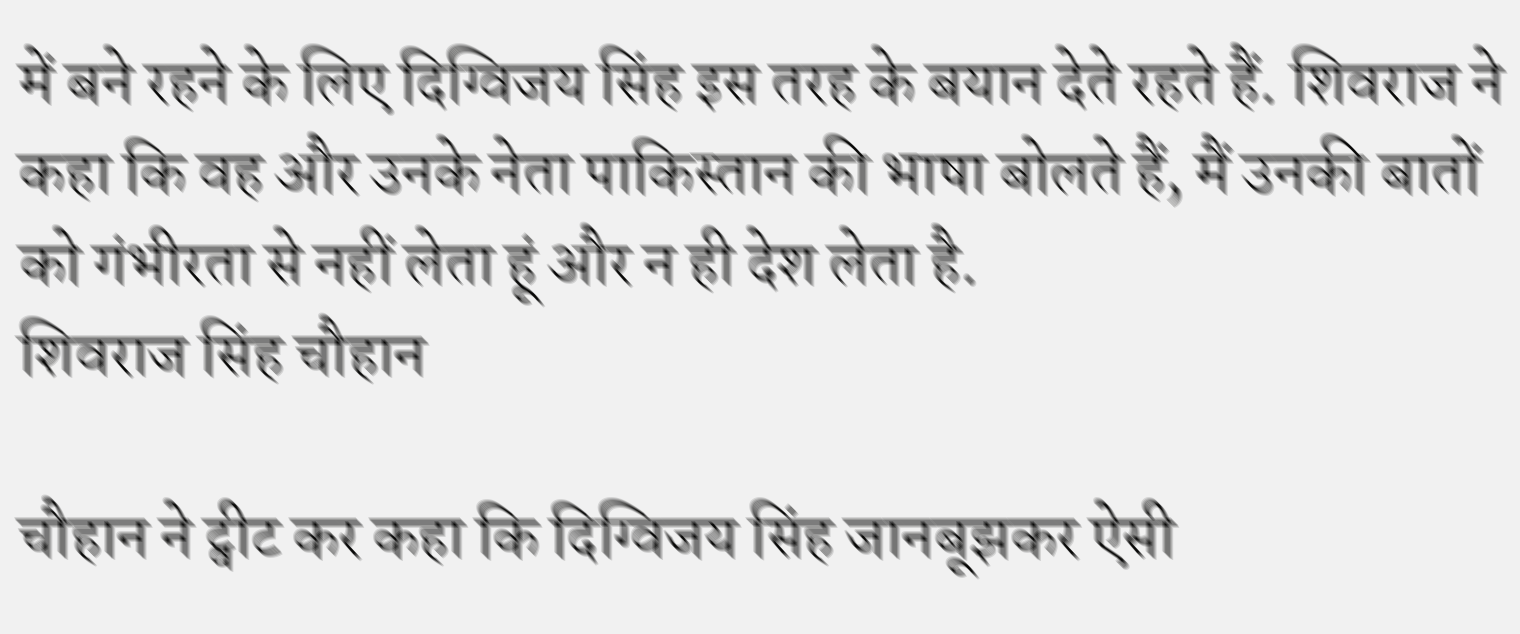में बने रहने के लिए दिग्विजय सिंह इस तरह के बयान देते रहते हैं. शिवराज ने कहा कि वह और उनके नेता पाकिस्तान की भाषा बोलते हैं, मैं उनकी बातों को गंभीरता से नहीं लेता हूं और न ही देश लेता है.
शिवराज सिंह चौहान

चौहान ने ट्वीट कर कहा कि दिग्विजय सिंह जानबूझकर ऐसी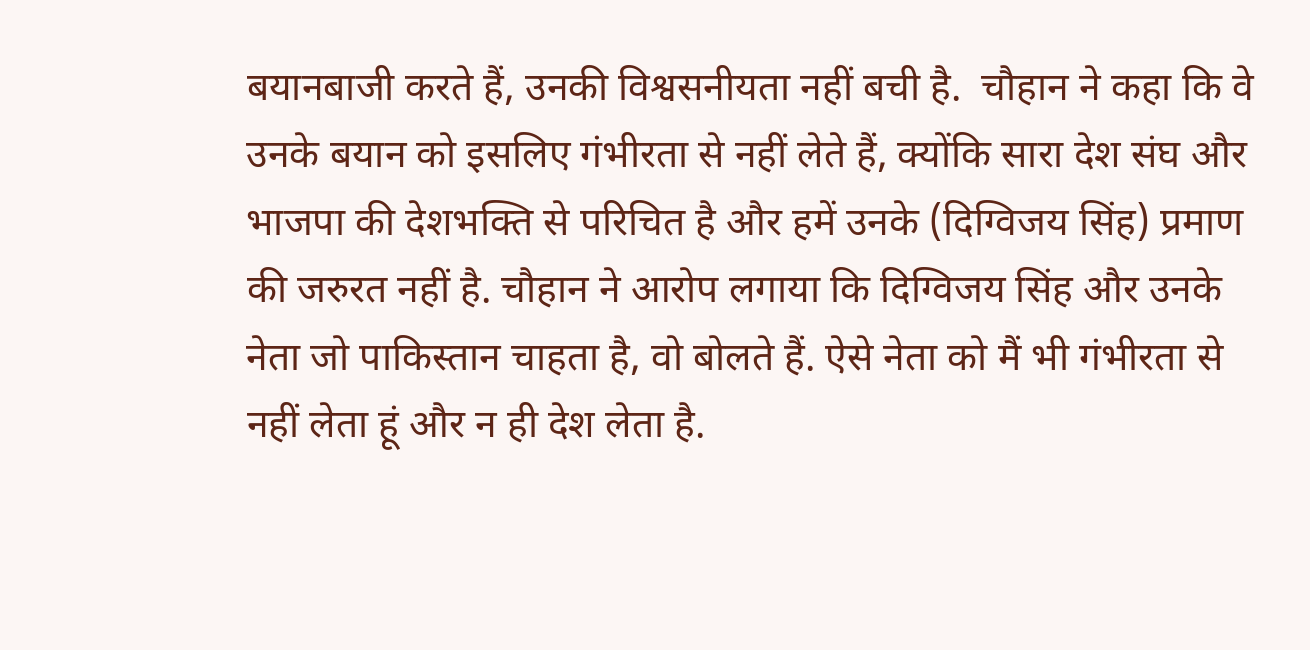बयानबाजी करते हैं, उनकी विश्वसनीयता नहीं बची है.  चौहान ने कहा कि वे उनके बयान को इसलिए गंभीरता से नहीं लेते हैं, क्योंकि सारा देश संघ और भाजपा की देशभक्ति से परिचित है और हमें उनके (दिग्विजय सिंह) प्रमाण की जरुरत नहीं है. चौहान ने आरोप लगाया कि दिग्विजय सिंह और उनके नेता जो पाकिस्तान चाहता है, वो बोलते हैं. ऐसे नेता को मैं भी गंभीरता से नहीं लेता हूं और न ही देश लेता है.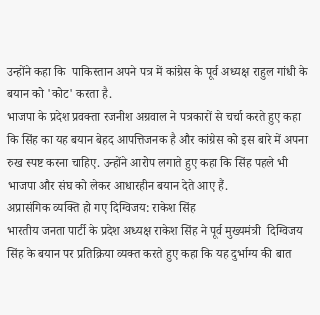उन्होंने कहा कि  पाकिस्तान अपने पत्र में कांग्रेस के पूर्व अध्यक्ष राहुल गांधी के बयान को 'कोट' करता है.
भाजपा के प्रदेश प्रवक्ता रजनीश अग्रवाल ने पत्रकारों से चर्चा करते हुए कहा कि सिंह का यह बयान बेहद आपत्तिजनक है और कांग्रेस को इस बारे में अपना रुख स्पष्ट करना चाहिए. उन्होंने आरोप लगाते हुए कहा कि सिंह पहले भी भाजपा और संघ को लेकर आधारहीन बयान देते आए हैं.
अप्रासंगिक व्यक्ति हो गए दिग्विजय: राकेश सिंह
भारतीय जनता पार्टी के प्रदेश अध्यक्ष राकेश सिंह ने पूर्व मुख्यमंत्री  दिग्विजय सिंह के बयान पर प्रतिक्रिया व्यक्त करते हुए कहा कि यह दुर्भाग्य की बात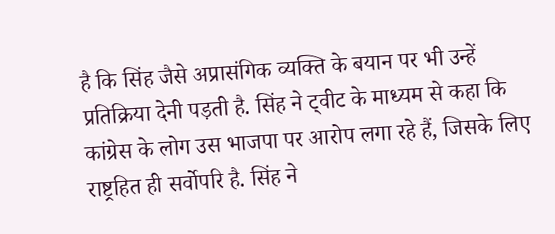है कि सिंह जैसे अप्रासंगिक व्यक्ति के बयान पर भी उन्हें प्रतिक्रिया देनी पड़ती है. सिंह ने ट्वीट के माध्यम से कहा कि कांग्रेस के लोग उस भाजपा पर आरोप लगा रहे हैं, जिसके लिए राष्ट्रहित ही सर्वोपरि है. सिंह ने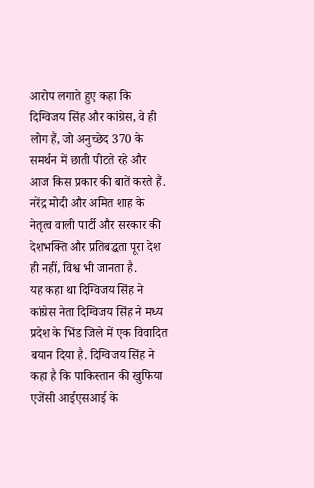आरोप लगाते हुए कहा कि दिग्विजय सिंह और कांग्रेस, वे ही लोग हैं, जो अनुच्छेद 370 के समर्थन में छाती पीटते रहे और आज किस प्रकार की बातें करते हैं. नरेंद्र मोदी और अमित शाह के नेतृत्व वाली पार्टी और सरकार की देशभक्ति और प्रतिबद्धता पूरा देश ही नहीं, विश्व भी जानता है.
यह कहा था दिग्विजय सिंह ने
कांग्रेस नेता दिग्विजय सिंह ने मध्य प्रदेश के भिंड जिले में एक विवादित बयान दिया है. दिग्विजय सिंह ने कहा है कि पाकिस्तान की खुफिया एजेंसी आईएसआई के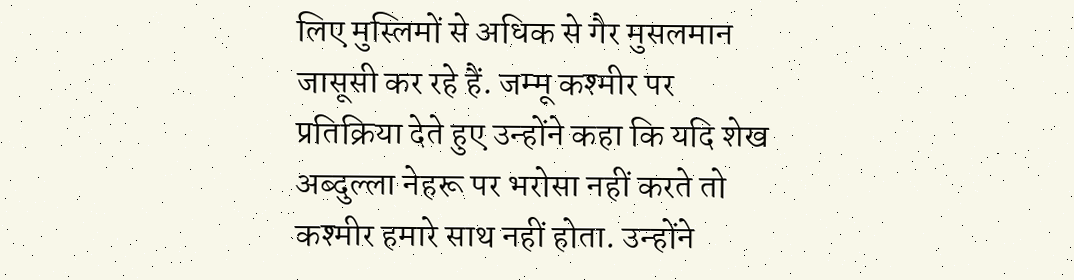लिए मुस्लिमों से अधिक से गैर मुसलमान जासूसी कर रहे हैं. जम्मू कश्मीर पर प्रतिक्रिया देते हुए उन्होंने कहा कि यदि शेख अब्दुल्ला नेहरू पर भरोसा नहीं करते तो कश्मीर हमारे साथ नहीं होता. उन्होंने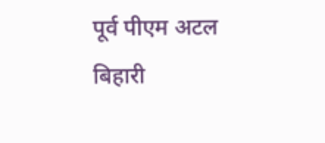पूर्व पीएम अटल बिहारी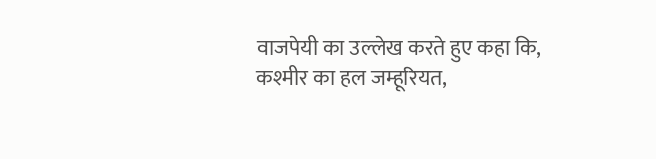वाजपेयी का उल्लेख करते हुए कहा कि, कश्मीर का हल जम्हूरियत,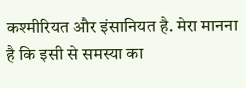कश्मीरियत और इंसानियत है. मेरा मानना है कि इसी से समस्या का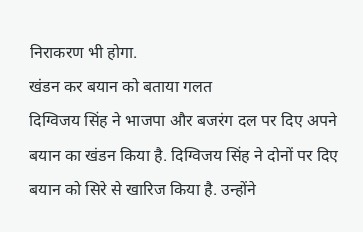निराकरण भी होगा.
खंडन कर बयान को बताया गलत
दिग्विजय सिंह ने भाजपा और बजरंग दल पर दिए अपने बयान का खंडन किया है. दिग्विजय सिंह ने दोनों पर दिए बयान को सिरे से खारिज किया है. उन्होंने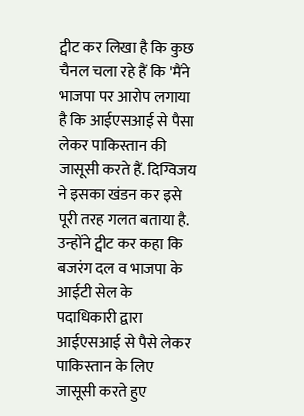ट्वीट कर लिखा है कि कुछ चैनल चला रहे हैं कि 'मैंने भाजपा पर आरोप लगाया है कि आईएसआई से पैसा लेकर पाकिस्तान की जासूसी करते हैं. दिग्विजय ने इसका खंडन कर इसे पूरी तरह गलत बताया है. उन्होंने ट्वीट कर कहा कि बजरंग दल व भाजपा के आईटी सेल के पदाधिकारी द्वारा आईएसआई से पैसे लेकर पाकिस्तान के लिए जासूसी करते हुए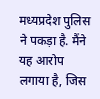मध्यप्रदेश पुलिस ने पकड़ा है. मैंने यह आरोप  लगाया है, जिस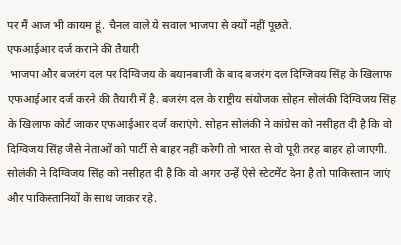पर मैं आज भी कायम हूं. चैनल वाले ये सवाल भाजपा से क्यों नहीं पूछते.
एफआईआर दर्ज कराने की तैयारी
 भाजपा और बजरंग दल पर दिग्विजय के बयानबाजी के बाद बजरंग दल दिग्जिवय सिंह के खिलाफ एफआईआर दर्ज करने की तैयारी में है. बजरंग दल के राष्ट्रीय संयोजक सोहन सोलंकी दिग्विजय सिंह के खिलाफ कोर्ट जाकर एफआईआर दर्ज कराएंगे. सोहन सोलंकी ने कांग्रेस को नसीहत दी है कि वो दिग्विजय सिंह जैसे नेताओं को पार्टी से बाहर नहीं करेगी तो भारत से वो पूरी तरह बाहर हो जाएगी. सोलंकी ने दिग्विजय सिंह को नसीहत दी है कि वो अगर उन्हें ऐसे स्टेटमेंट देना है तो पाकिस्तान जाएं और पाकिस्तानियों के साथ जाकर रहे.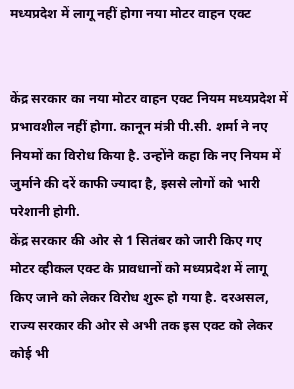मध्यप्रदेश में लागू नहीं होगा नया मोटर वाहन एक्ट


केंद्र सरकार का नया मोटर वाहन एक्ट नियम मध्यप्रदेश में प्रभावशील नहीं होगा. कानून मंत्री पी.सी. शर्मा ने नए नियमों का विरोध किया है. उन्होंने कहा कि नए नियम में जुर्माने की दरें काफी ज्यादा है, इससे लोगों को भारी परेशानी होगी.
केंद्र सरकार की ओर से 1 सितंबर को जारी किए गए मोटर व्हीकल एक्ट के प्रावधानों को मध्यप्रदेश में लागू किए जाने को लेकर विरोध शुरू हो गया है. दरअसल, राज्य सरकार की ओर से अभी तक इस एक्ट को लेकर कोई भी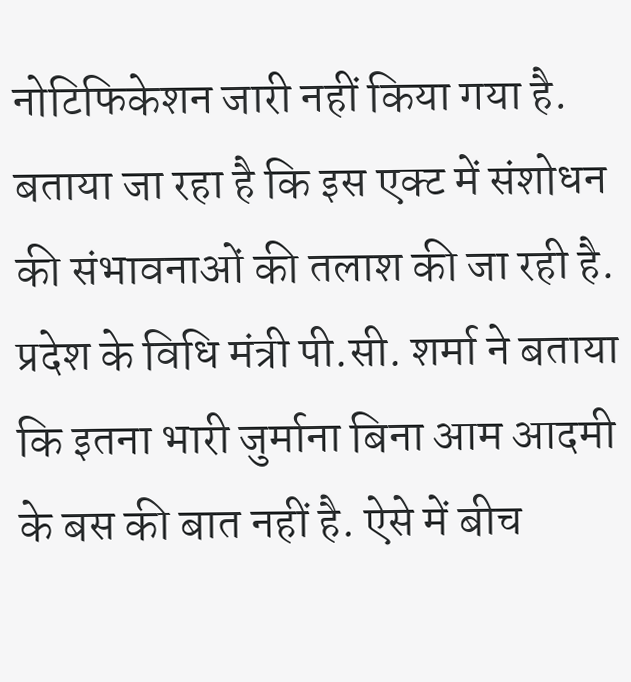नोटिफिकेशन जारी नहीं किया गया है. बताया जा रहा है कि इस एक्ट में संशोधन की संभावनाओं की तलाश की जा रही है. प्रदेश के विधि मंत्री पी.सी. शर्मा ने बताया कि इतना भारी जुर्माना बिना आम आदमी के बस की बात नहीं है. ऐसे में बीच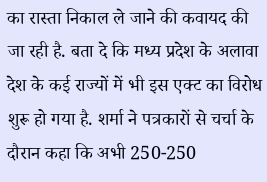का रास्ता निकाल ले जाने की कवायद की जा रही है. बता दे कि मध्य प्रदेश के अलावा देश के कई राज्यों में भी इस एक्ट का विरोध शुरू हो गया है. शर्मा ने पत्रकारों से चर्चा के दौरान कहा कि अभी 250-250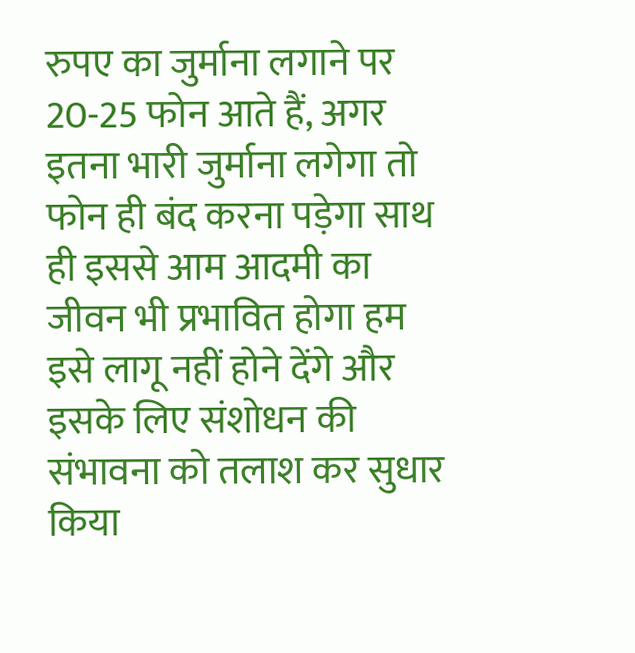रुपए का जुर्माना लगाने पर 20-25 फोन आते हैं, अगर इतना भारी जुर्माना लगेगा तो फोन ही बंद करना पड़ेगा साथ ही इससे आम आदमी का जीवन भी प्रभावित होगा हम इसे लागू नहीं होने देंगे और इसके लिए संशोधन की संभावना को तलाश कर सुधार किया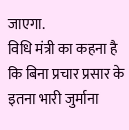जाएगा.
विधि मंत्री का कहना है कि बिना प्रचार प्रसार के इतना भारी जुर्माना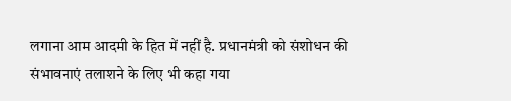लगाना आम आदमी के हित में नहीं है. प्रधानमंत्री को संशोधन की संभावनाएं तलाशने के लिए भी कहा गया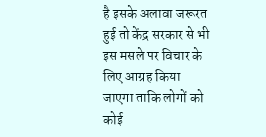है इसके अलावा जरूरत हुई तो केंद्र सरकार से भी इस मसले पर विचार के लिए आग्रह किया जाएगा ताकि लोगों को कोई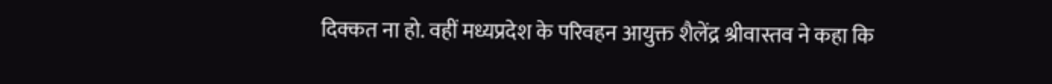दिक्कत ना हो. वहीं मध्यप्रदेश के परिवहन आयुक्त शैलेंद्र श्रीवास्तव ने कहा कि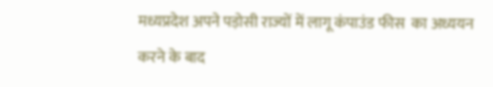मध्यप्रदेश अपने पड़ोसी राज्यों में लागू कंपाउंड फीस  का अध्ययन करने के बाद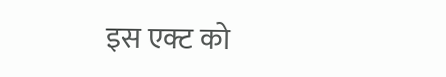इस एक्ट को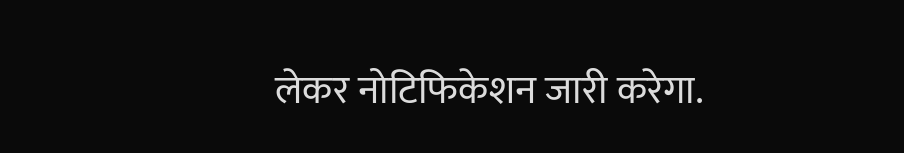लेकर नोटिफिकेशन जारी करेगा.